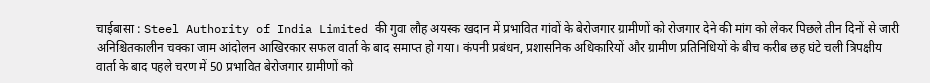चाईबासा : Steel Authority of India Limited की गुवा लौह अयस्क खदान में प्रभावित गांवों के बेरोजगार ग्रामीणों को रोजगार देने की मांग को लेकर पिछले तीन दिनों से जारी अनिश्चितकालीन चक्का जाम आंदोलन आखिरकार सफल वार्ता के बाद समाप्त हो गया। कंपनी प्रबंधन, प्रशासनिक अधिकारियों और ग्रामीण प्रतिनिधियों के बीच करीब छह घंटे चली त्रिपक्षीय वार्ता के बाद पहले चरण में 50 प्रभावित बेरोजगार ग्रामीणों को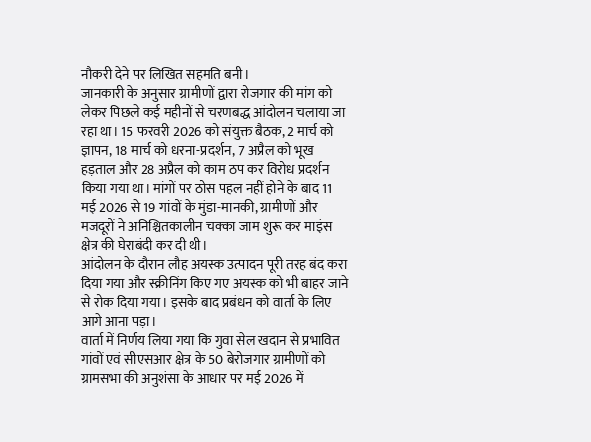नौकरी देने पर लिखित सहमति बनी।
जानकारी के अनुसार ग्रामीणों द्वारा रोजगार की मांग को लेकर पिछले कई महीनों से चरणबद्ध आंदोलन चलाया जा रहा था। 15 फरवरी 2026 को संयुक्त बैठक, 2 मार्च को ज्ञापन, 18 मार्च को धरना-प्रदर्शन, 7 अप्रैल को भूख हड़ताल और 28 अप्रैल को काम ठप कर विरोध प्रदर्शन किया गया था। मांगों पर ठोस पहल नहीं होने के बाद 11 मई 2026 से 19 गांवों के मुंडा-मानकी, ग्रामीणों और मजदूरों ने अनिश्चितकालीन चक्का जाम शुरू कर माइंस क्षेत्र की घेराबंदी कर दी थी।
आंदोलन के दौरान लौह अयस्क उत्पादन पूरी तरह बंद करा दिया गया और स्क्रीनिंग किए गए अयस्क को भी बाहर जाने से रोक दिया गया। इसके बाद प्रबंधन को वार्ता के लिए आगे आना पड़ा।
वार्ता में निर्णय लिया गया कि गुवा सेल खदान से प्रभावित गांवों एवं सीएसआर क्षेत्र के 50 बेरोजगार ग्रामीणों को ग्रामसभा की अनुशंसा के आधार पर मई 2026 में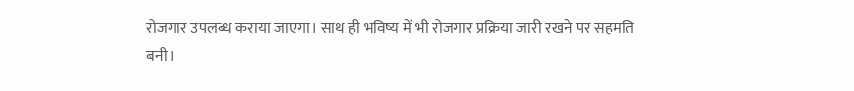रोजगार उपलब्ध कराया जाएगा। साथ ही भविष्य में भी रोजगार प्रक्रिया जारी रखने पर सहमति बनी।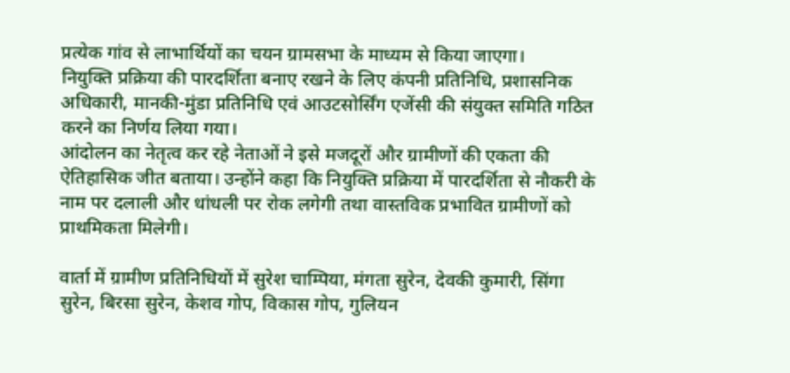प्रत्येक गांव से लाभार्थियों का चयन ग्रामसभा के माध्यम से किया जाएगा।
नियुक्ति प्रक्रिया की पारदर्शिता बनाए रखने के लिए कंपनी प्रतिनिधि, प्रशासनिक अधिकारी, मानकी-मुंडा प्रतिनिधि एवं आउटसोर्सिंग एजेंसी की संयुक्त समिति गठित करने का निर्णय लिया गया।
आंदोलन का नेतृत्व कर रहे नेताओं ने इसे मजदूरों और ग्रामीणों की एकता की ऐतिहासिक जीत बताया। उन्होंने कहा कि नियुक्ति प्रक्रिया में पारदर्शिता से नौकरी के नाम पर दलाली और धांधली पर रोक लगेगी तथा वास्तविक प्रभावित ग्रामीणों को प्राथमिकता मिलेगी।

वार्ता में ग्रामीण प्रतिनिधियों में सुरेश चाम्पिया, मंगता सुरेन, देवकी कुमारी, सिंगा सुरेन, बिरसा सुरेन, केशव गोप, विकास गोप, गुलियन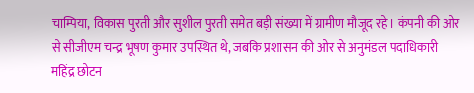चाम्पिया, विकास पुरती और सुशील पुरती समेत बड़ी संख्या में ग्रामीण मौजूद रहे। कंपनी की ओर से सीजीएम चन्द्र भूषण कुमार उपस्थित थे, जबकि प्रशासन की ओर से अनुमंडल पदाधिकारी महिंद्र छोटन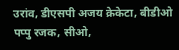उरांव, डीएसपी अजय क्रेकेटा, बीडीओ पप्पु रजक, सीओ,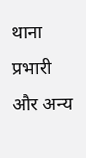थाना प्रभारी और अन्य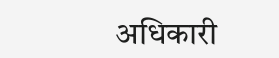अधिकारी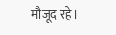मौजूद रहे।